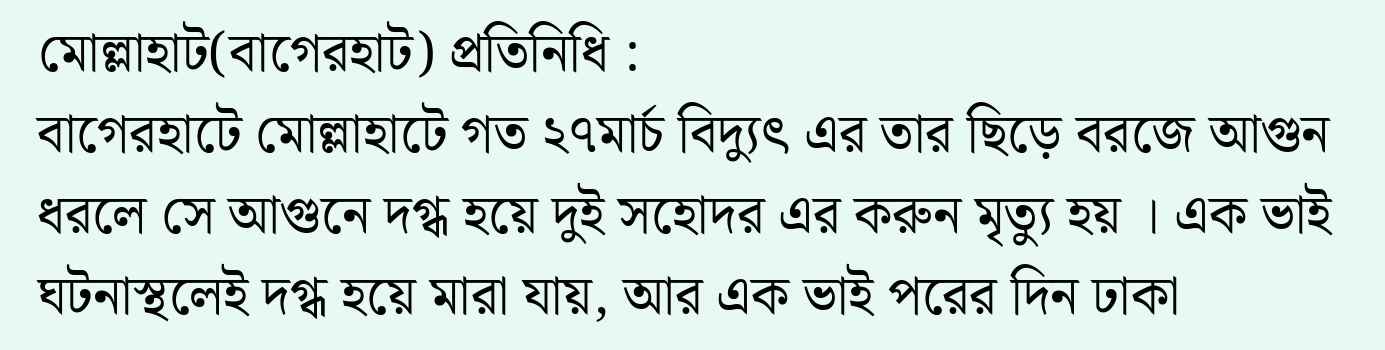মোল্লাহাট(বাগেরহাট) প্রতিনিধি :
বাগেরহাটে মোল্লাহাটে গত ২৭মার্চ বিদ্যুৎ এর তার ছিড়ে বরজে আগুন ধরলে সে আগুনে দগ্ধ হয়ে দুই সহোদর এর করুন মৃত্যু হয় । এক ভাই ঘটনাস্থলেই দগ্ধ হয়ে মারা যায়, আর এক ভাই পরের দিন ঢাকা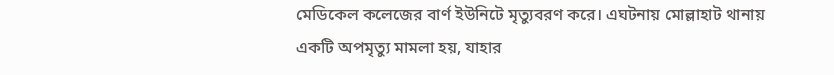মেডিকেল কলেজের বার্ণ ইউনিটে মৃত্যুবরণ করে। এঘটনায় মোল্লাহাট থানায় একটি অপমৃত্যু মামলা হয়, যাহার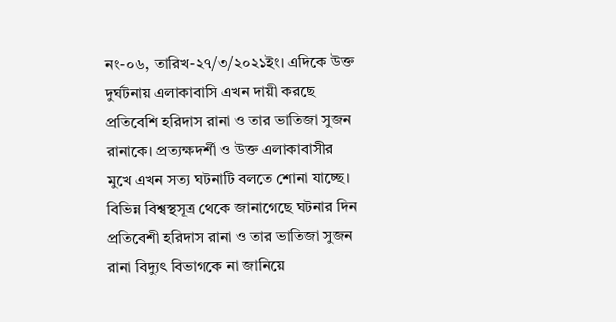নং-০৬, তারিখ-২৭/৩/২০২১ইং। এদিকে উক্ত দুর্ঘটনায় এলাকাবাসি এখন দায়ী করছে প্রতিবেশি হরিদাস রানা ও তার ভাতিজা সুজন রানাকে। প্রত্যক্ষদর্শী ও উক্ত এলাকাবাসীর মুখে এখন সত্য ঘটনাটি বলতে শোনা যাচ্ছে। বিভিন্ন বিশ্বস্থসূত্র থেকে জানাগেছে ঘটনার দিন প্রতিবেশী হরিদাস রানা ও তার ভাতিজা সুজন রানা বিদ্যুৎ বিভাগকে না জানিয়ে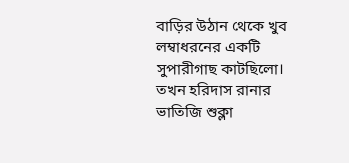বাড়ির উঠান থেকে খুব লম্বাধরনের একটি সুপারীগাছ কাটছিলো। তখন হরিদাস রানার ভাতিজি শুক্লা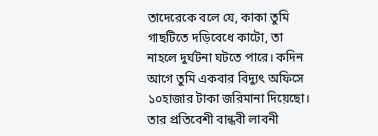তাদেরেকে বলে যে, কাকা তুমি গাছটিতে দড়িবেধে কাটো, তা নাহলে দুর্ঘটনা ঘটতে পারে। কদিন আগে তুমি একবার বিদ্যুৎ অফিসে ১০হাজার টাকা জরিমানা দিয়েছো। তার প্রতিবেশী বান্ধবী লাবনী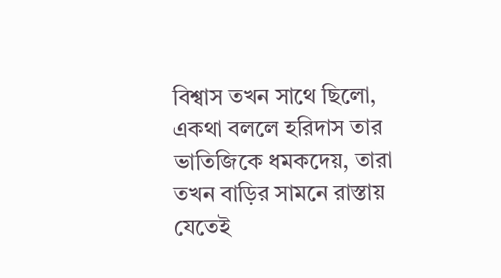বিশ্বাস তখন সাথে ছিলো, একথা বললে হরিদাস তার ভাতিজিকে ধমকদেয়, তারা তখন বাড়ির সামনে রাস্তায় যেতেই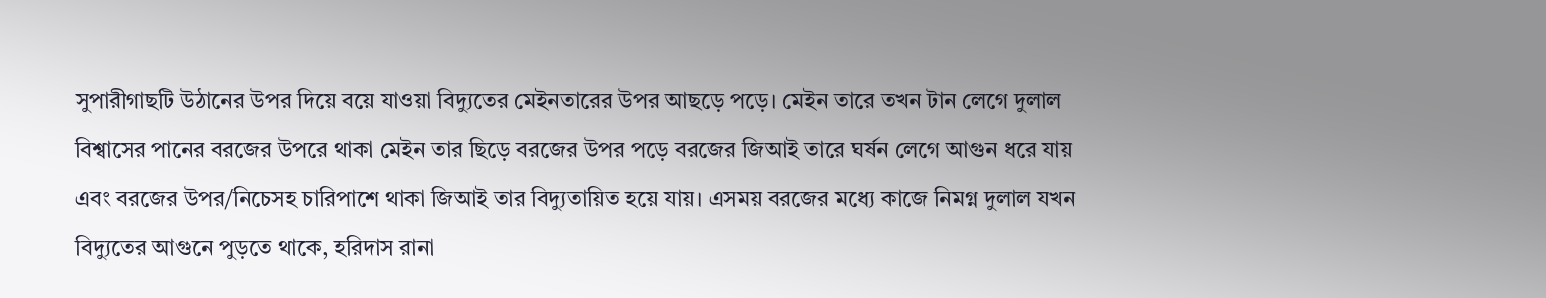সুপারীগাছটি উঠানের উপর দিয়ে বয়ে যাওয়া বিদ্যুতের মেইনতারের উপর আছড়ে পড়ে। মেইন তারে তখন টান লেগে দুলাল বিশ্বাসের পানের বরজের উপরে থাকা মেইন তার ছিড়ে বরজের উপর পড়ে বরজের জিআই তারে ঘর্ষন লেগে আগুন ধরে যায় এবং বরজের উপর/নিচেসহ চারিপাশে থাকা জিআই তার বিদ্যুতায়িত হয়ে যায়। এসময় বরজের মধ্যে কাজে নিমগ্ন দুলাল যখন বিদ্যুতের আগুনে পুড়তে থাকে, হরিদাস রানা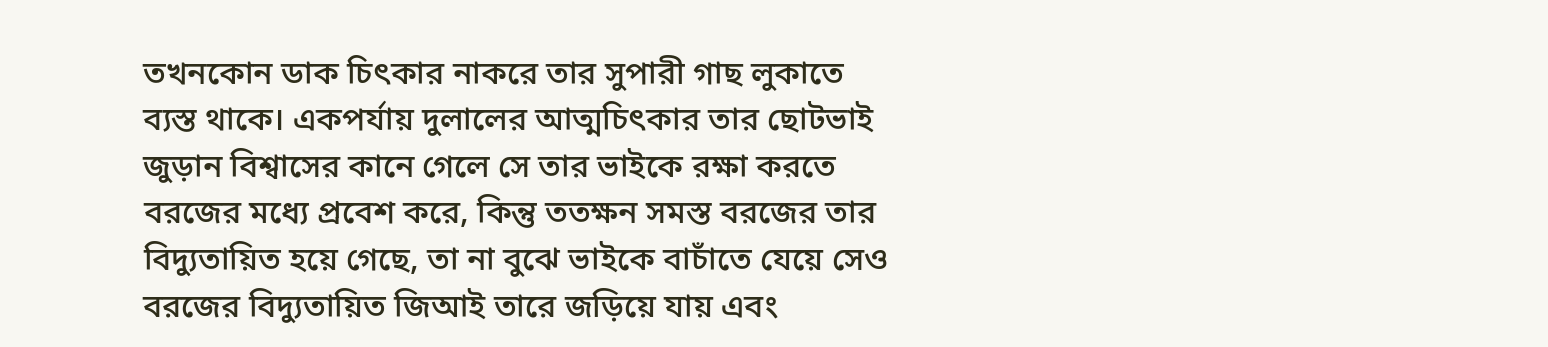তখনকোন ডাক চিৎকার নাকরে তার সুপারী গাছ লুকাতে ব্যস্ত থাকে। একপর্যায় দুলালের আত্মচিৎকার তার ছোটভাই জুড়ান বিশ্বাসের কানে গেলে সে তার ভাইকে রক্ষা করতে বরজের মধ্যে প্রবেশ করে, কিন্তু ততক্ষন সমস্ত বরজের তার বিদ্যুতায়িত হয়ে গেছে, তা না বুঝে ভাইকে বাচাঁতে যেয়ে সেও বরজের বিদ্যুতায়িত জিআই তারে জড়িয়ে যায় এবং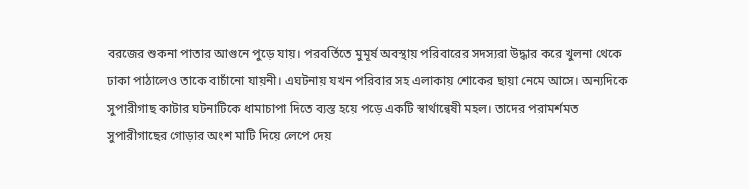বরজের শুকনা পাতার আগুনে পুড়ে যায়। পরবর্তিতে মুমূর্ষ অবস্থায় পরিবারের সদস্যরা উদ্ধার করে খুলনা থেকে ঢাকা পাঠালেও তাকে বাচাঁনো যায়নী। এঘটনায় যখন পরিবার সহ এলাকায় শোকের ছায়া নেমে আসে। অন্যদিকে সুপারীগাছ কাটার ঘটনাটিকে ধামাচাপা দিতে ব্যস্ত হয়ে পড়ে একটি স্বার্থান্বেষী মহল। তাদের পরামর্শমত সুপারীগাছের গোড়ার অংশ মাটি দিয়ে লেপে দেয়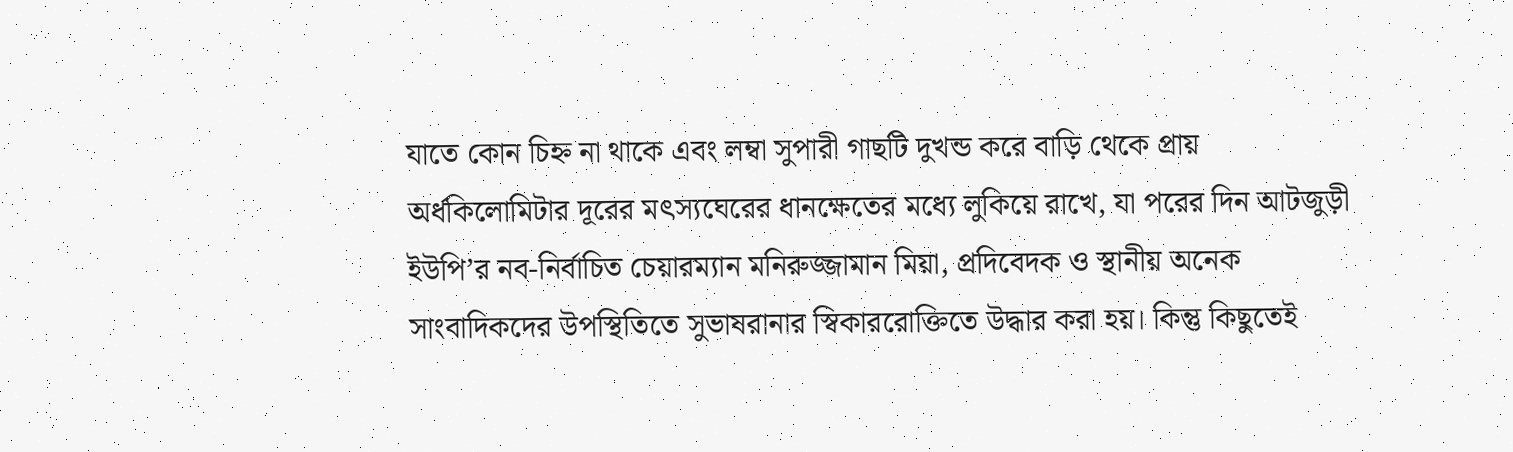যাতে কোন চিহ্ন না থাকে এবং লম্বা সুপারী গাছটি দুখন্ড করে বাড়ি থেকে প্রায় অর্ধকিলোমিটার দূরের মৎস্যঘেরের ধানক্ষেতের মধ্যে লুকিয়ে রাখে, যা পরের দিন আটজুড়ী ইউপি’র নব-নির্বাচিত চেয়ারম্যান মনিরুজ্জামান মিয়া, প্রদিবেদক ও স্থানীয় অনেক সাংবাদিকদের উপস্থিতিতে সুভাষরানার স্বিকাররোক্তিতে উদ্ধার করা হয়। কিন্তু কিছুতেই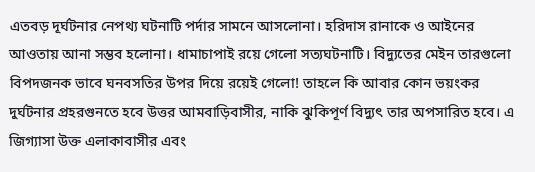এতবড় দূর্ঘটনার নেপথ্য ঘটনাটি পর্দার সামনে আসলোনা। হরিদাস রানাকে ও আইনের আওতায় আনা সম্ভব হলোনা। ধামাচাপাই রয়ে গেলো সত্যঘটনাটি। বিদ্যুতের মেইন তারগুলো বিপদজনক ভাবে ঘনবসতির উপর দিয়ে রয়েই গেলো! তাহলে কি আবার কোন ভয়ংকর দুর্ঘটনার প্রহরগুনতে হবে উত্তর আমবাড়িবাসীর, নাকি ঝুকিপূর্ণ বিদ্যুৎ তার অপসারিত হবে। এ জিগ্যাসা উক্ত এলাকাবাসীর এবং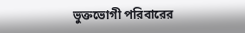ভুক্তভোগী পরিবারের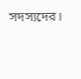সদস্যদের।